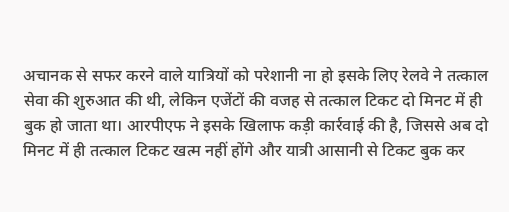अचानक से सफर करने वाले यात्रियों को परेशानी ना हो इसके लिए रेलवे ने तत्काल सेवा की शुरुआत की थी, लेकिन एजेंटों की वजह से तत्काल टिकट दो मिनट में ही बुक हो जाता था। आरपीएफ ने इसके खिलाफ कड़ी कार्रवाई की है, जिससे अब दो मिनट में ही तत्काल टिकट खत्म नहीं होंगे और यात्री आसानी से टिकट बुक कर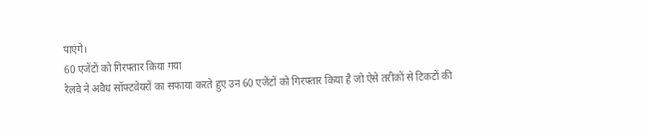पाएंगे।
60 एजेंटों को गिरफ्तार किया गया
रेलवे ने अवैध सॉफ्टवेयरों का सफाया करते हुए उन 60 एजेंटों को गिरफ्तार किया है जो ऐसे तरीकों से टिकटों की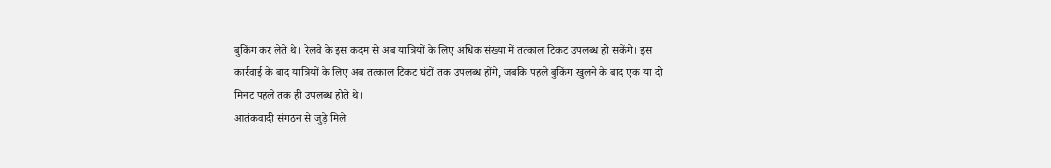बुकिंग कर लेते थे। रेलवे के इस कदम से अब यात्रियों के लिए अधिक संख्या में तत्काल टिकट उपलब्ध हो सकेंगे। इस कार्रवाई के बाद यात्रियों के लिए अब तत्काल टिकट घंटों तक उपलब्ध होंगे, जबकि पहले बुकिंग खुलने के बाद एक या दो मिनट पहले तक ही उपलब्ध होते थे।
आतंकवादी संगठन से जुड़े मिले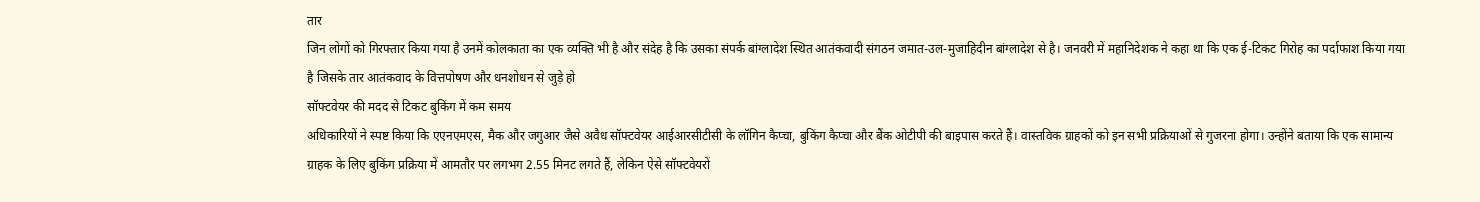तार
जिन लोगों को गिरफ्तार किया गया है उनमें कोलकाता का एक व्यक्ति भी है और संदेह है कि उसका संपर्क बांग्लादेश स्थित आतंकवादी संगठन जमात-उल-मुजाहिदीन बांग्लादेश से है। जनवरी में महानिदेशक ने कहा था कि एक ई-टिकट गिरोह का पर्दाफाश किया गया है जिसके तार आतंकवाद के वित्तपोषण और धनशोधन से जुड़े हो
सॉफ्टवेयर की मदद से टिकट बुकिंग में कम समय
अधिकारियों ने स्पष्ट किया कि एएनएमएस, मैक और जगुआर जैसे अवैध सॉफ्टवेयर आईआरसीटीसी के लॉगिन कैप्चा, बुकिंग कैप्चा और बैंक ओटीपी की बाइपास करते हैं। वास्तविक ग्राहकों को इन सभी प्रक्रियाओं से गुजरना होगा। उन्होंने बताया कि एक सामान्य ग्राहक के लिए बुकिंग प्रक्रिया में आमतौर पर लगभग 2.55 मिनट लगते हैं, लेकिन ऐसे सॉफ्टवेयरों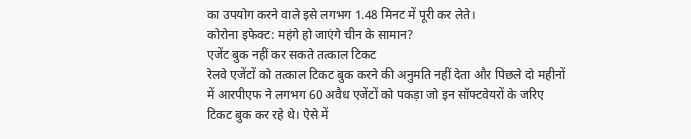का उपयोग करने वाले इसे लगभग 1.48 मिनट में पूरी कर लेते।
कोरोना इफेक्ट: महंगे हो जाएंगे चीन के सामान?
एजेंट बुक नहीं कर सकते तत्काल टिकट
रेलवे एजेंटों को तत्काल टिकट बुक करने की अनुमति नहीं देता और पिछले दो महीनों में आरपीएफ ने लगभग 60 अवैध एजेंटों को पकड़ा जो इन सॉफ्टवेयरों के जरिए टिकट बुक कर रहे थे। ऐसे में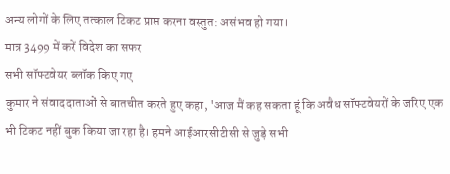अन्य लोगों के लिए तत्काल टिकट प्राप्त करना वस्तुत: असंभव हो गया।
मात्र 3499 में करें विदेश का सफर
सभी सॉफ्टवेयर ब्लॉक किए गए
कुमार ने संवाददाताओं से बातचीत करते हुए कहा, 'आज मैं कह सकता हूं कि अवैध सॉफ्टवेयरों के जरिए एक भी टिकट नहीं बुक किया जा रहा है। हमने आईआरसीटीसी से जुड़े सभी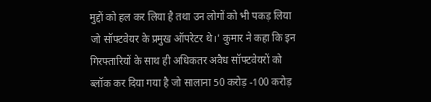मुद्दों को हल कर लिया है तथा उन लोगों को भी पकड़ लिया जो सॉफ्टवेयर के प्रमुख ऑपरेटर थे।' कुमार ने कहा कि इन गिरफ्तारियों के साथ ही अधिकतर अवैध सॉफ्टवेयरों को ब्लॉक कर दिया गया है जो सालाना 50 करोड़ -100 करोड़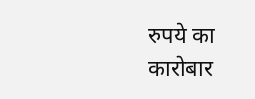रुपये का कारोबार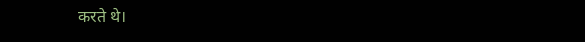करते थे।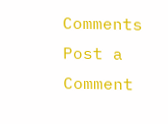Comments
Post a Comment